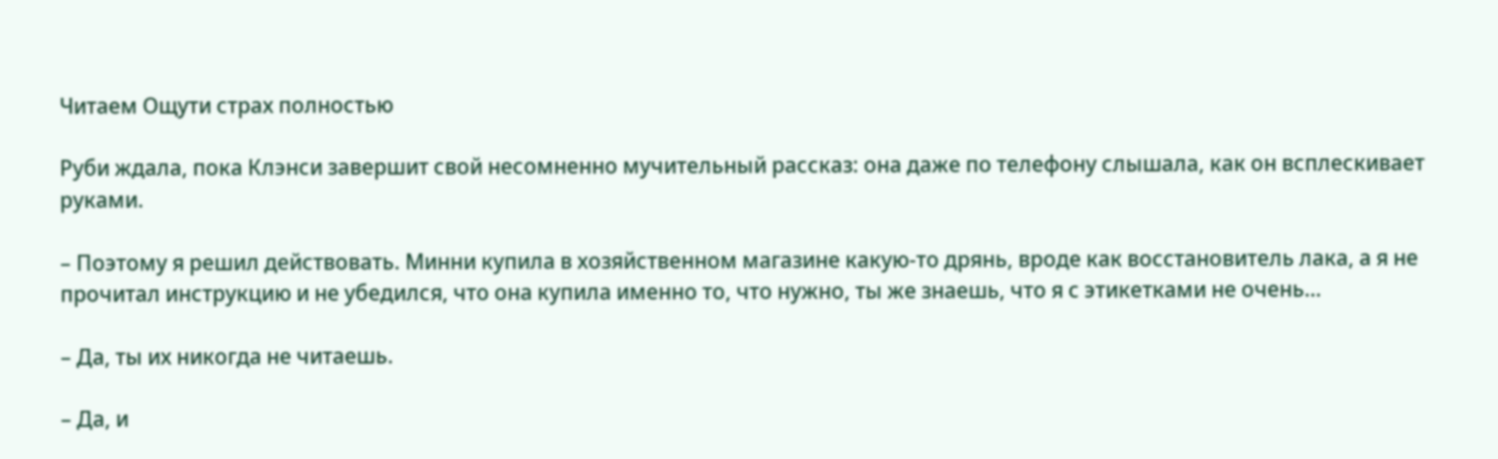Читаем Ощути страх полностью

Руби ждала, пока Клэнси завершит свой несомненно мучительный рассказ: она даже по телефону слышала, как он всплескивает руками.

– Поэтому я решил действовать. Минни купила в хозяйственном магазине какую-то дрянь, вроде как восстановитель лака, а я не прочитал инструкцию и не убедился, что она купила именно то, что нужно, ты же знаешь, что я с этикетками не очень…

– Да, ты их никогда не читаешь.

– Да, и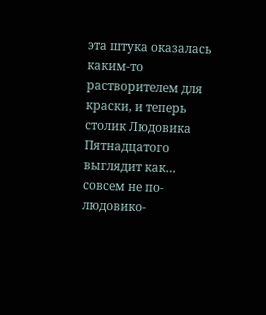эта штука оказалась каким-то растворителем для краски, и теперь столик Людовика Пятнадцатого выглядит как… совсем не по-людовико-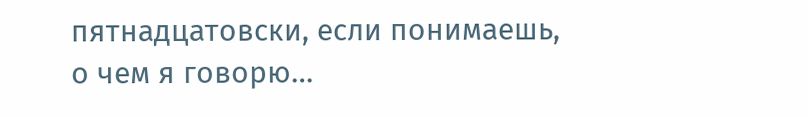пятнадцатовски, если понимаешь, о чем я говорю…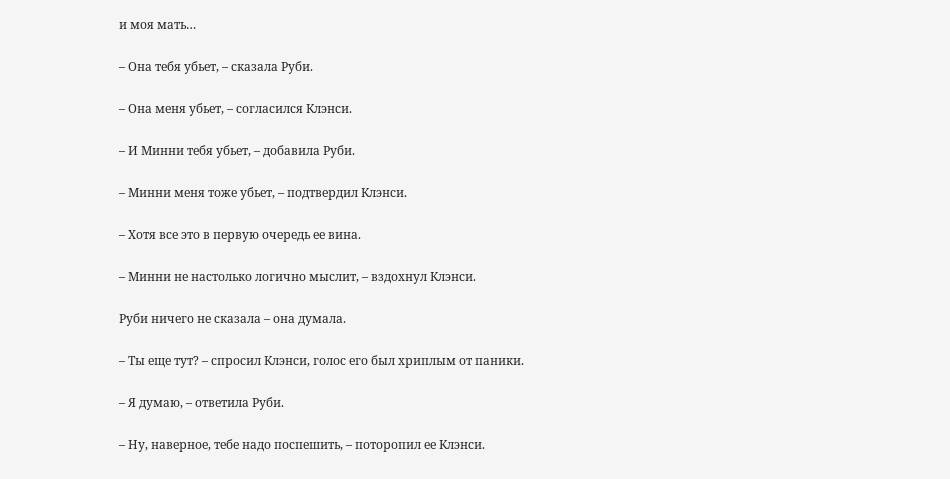и моя мать…

– Она тебя убьет, – сказала Руби.

– Она меня убьет, – согласился Клэнси.

– И Минни тебя убьет, – добавила Руби.

– Минни меня тоже убьет, – подтвердил Клэнси.

– Хотя все это в первую очередь ее вина.

– Минни не настолько логично мыслит, – вздохнул Клэнси.

Руби ничего не сказала – она думала.

– Ты еще тут? – спросил Клэнси, голос его был хриплым от паники.

– Я думаю, – ответила Руби.

– Ну, наверное, тебе надо поспешить, – поторопил ее Клэнси.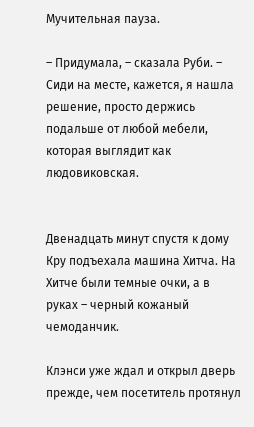Мучительная пауза.

– Придумала, – сказала Руби. – Сиди на месте, кажется, я нашла решение, просто держись подальше от любой мебели, которая выглядит как людовиковская.


Двенадцать минут спустя к дому Кру подъехала машина Хитча. На Хитче были темные очки, а в руках – черный кожаный чемоданчик.

Клэнси уже ждал и открыл дверь прежде, чем посетитель протянул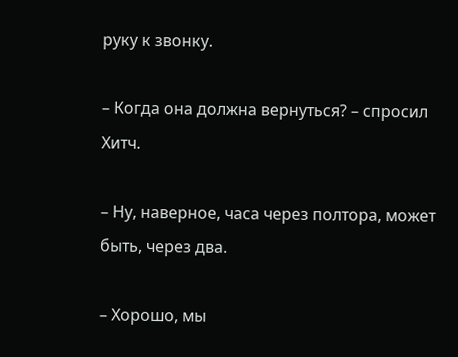руку к звонку.

– Когда она должна вернуться? – спросил Хитч.

– Ну, наверное, часа через полтора, может быть, через два.

– Хорошо, мы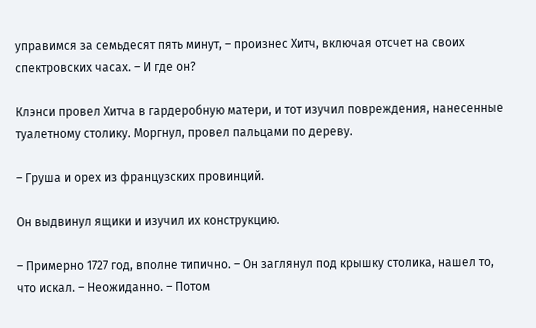управимся за семьдесят пять минут, – произнес Хитч, включая отсчет на своих спектровских часах. – И где он?

Клэнси провел Хитча в гардеробную матери, и тот изучил повреждения, нанесенные туалетному столику. Моргнул, провел пальцами по дереву.

– Груша и орех из французских провинций.

Он выдвинул ящики и изучил их конструкцию.

– Примерно 1727 год, вполне типично. – Он заглянул под крышку столика, нашел то, что искал. – Неожиданно. – Потом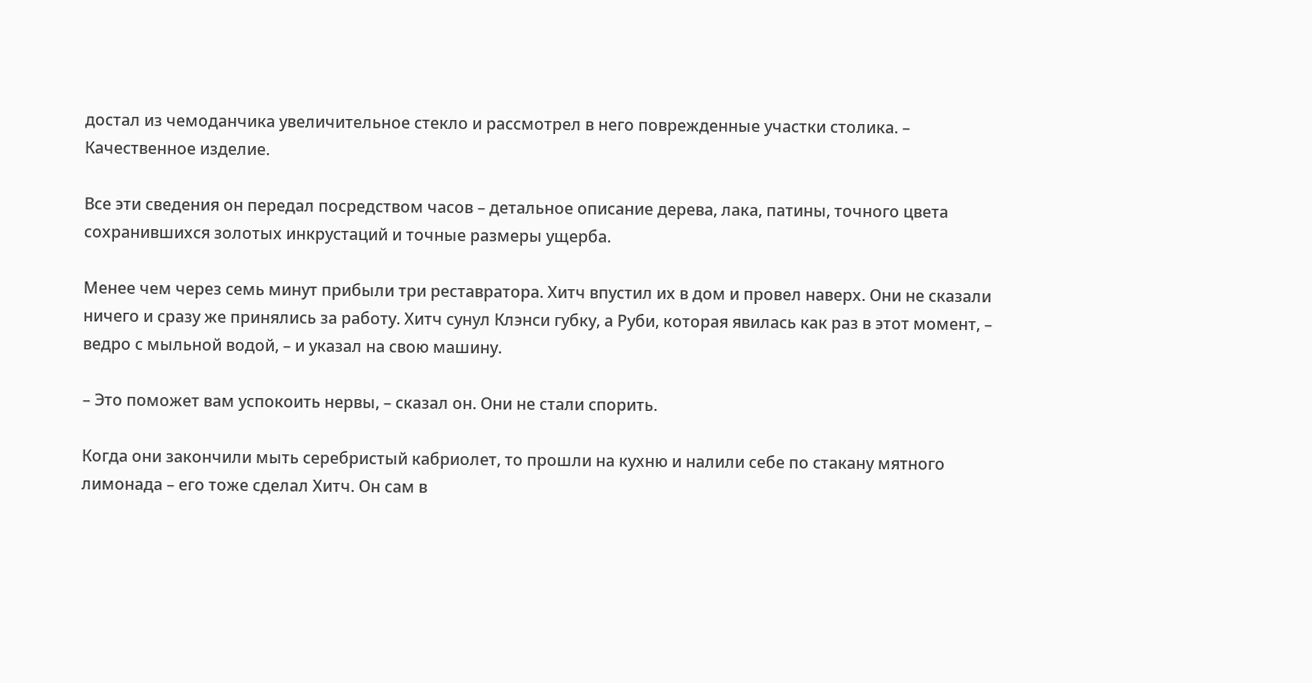достал из чемоданчика увеличительное стекло и рассмотрел в него поврежденные участки столика. – Качественное изделие.

Все эти сведения он передал посредством часов – детальное описание дерева, лака, патины, точного цвета сохранившихся золотых инкрустаций и точные размеры ущерба.

Менее чем через семь минут прибыли три реставратора. Хитч впустил их в дом и провел наверх. Они не сказали ничего и сразу же принялись за работу. Хитч сунул Клэнси губку, а Руби, которая явилась как раз в этот момент, – ведро с мыльной водой, – и указал на свою машину.

– Это поможет вам успокоить нервы, – сказал он. Они не стали спорить.

Когда они закончили мыть серебристый кабриолет, то прошли на кухню и налили себе по стакану мятного лимонада – его тоже сделал Хитч. Он сам в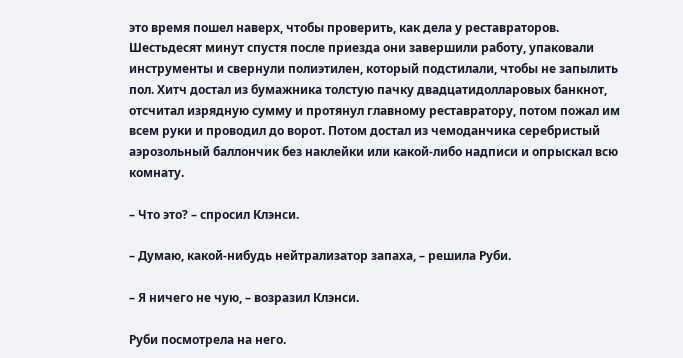это время пошел наверх, чтобы проверить, как дела у реставраторов. Шестьдесят минут спустя после приезда они завершили работу, упаковали инструменты и свернули полиэтилен, который подстилали, чтобы не запылить пол. Хитч достал из бумажника толстую пачку двадцатидолларовых банкнот, отсчитал изрядную сумму и протянул главному реставратору, потом пожал им всем руки и проводил до ворот. Потом достал из чемоданчика серебристый аэрозольный баллончик без наклейки или какой-либо надписи и опрыскал всю комнату.

– Что это? – спросил Клэнси.

– Думаю, какой-нибудь нейтрализатор запаха, – решила Руби.

– Я ничего не чую, – возразил Клэнси.

Руби посмотрела на него.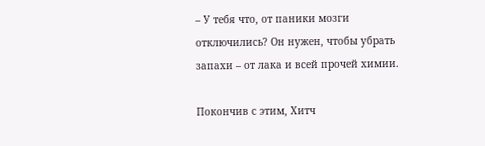– У тебя что, от паники мозги отключились? Он нужен, чтобы убрать запахи – от лака и всей прочей химии.

Покончив с этим, Хитч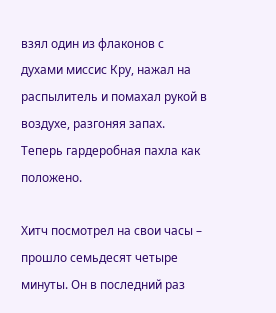взял один из флаконов с духами миссис Кру, нажал на распылитель и помахал рукой в воздухе, разгоняя запах. Теперь гардеробная пахла как положено.

Хитч посмотрел на свои часы – прошло семьдесят четыре минуты. Он в последний раз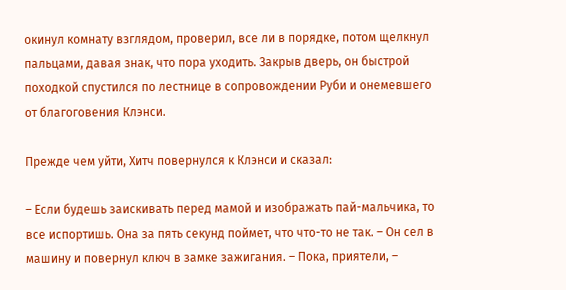окинул комнату взглядом, проверил, все ли в порядке, потом щелкнул пальцами, давая знак, что пора уходить. Закрыв дверь, он быстрой походкой спустился по лестнице в сопровождении Руби и онемевшего от благоговения Клэнси.

Прежде чем уйти, Хитч повернулся к Клэнси и сказал:

– Если будешь заискивать перед мамой и изображать пай-мальчика, то все испортишь. Она за пять секунд поймет, что что-то не так. – Он сел в машину и повернул ключ в замке зажигания. – Пока, приятели, –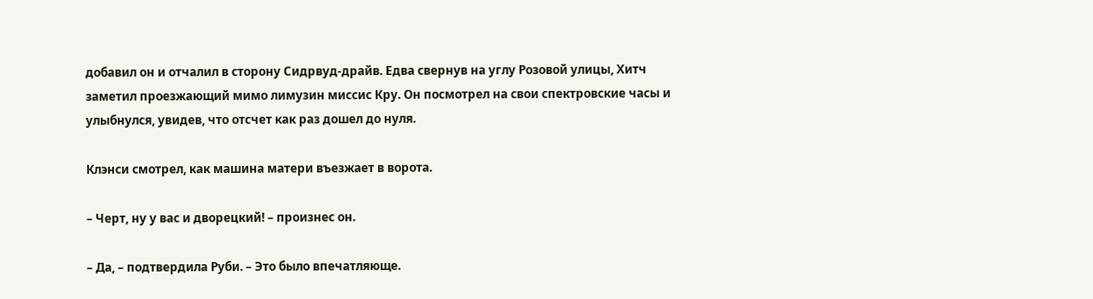добавил он и отчалил в сторону Сидрвуд-драйв. Едва свернув на углу Розовой улицы, Хитч заметил проезжающий мимо лимузин миссис Кру. Он посмотрел на свои спектровские часы и улыбнулся, увидев, что отсчет как раз дошел до нуля.

Клэнси смотрел, как машина матери въезжает в ворота.

– Черт, ну у вас и дворецкий! – произнес он.

– Да, – подтвердила Руби. – Это было впечатляюще.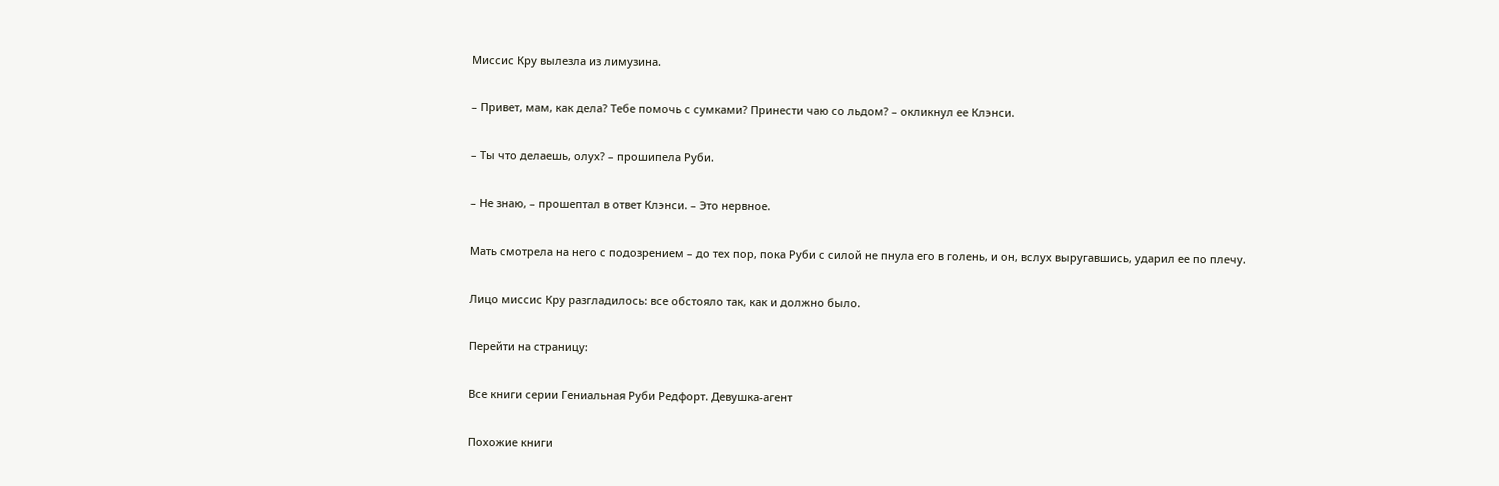Миссис Кру вылезла из лимузина.

– Привет, мам, как дела? Тебе помочь с сумками? Принести чаю со льдом? – окликнул ее Клэнси.

– Ты что делаешь, олух? – прошипела Руби.

– Не знаю, – прошептал в ответ Клэнси. – Это нервное.

Мать смотрела на него с подозрением – до тех пор, пока Руби с силой не пнула его в голень, и он, вслух выругавшись, ударил ее по плечу.

Лицо миссис Кру разгладилось: все обстояло так, как и должно было.

Перейти на страницу:

Все книги серии Гениальная Руби Редфорт. Девушка-агент

Похожие книги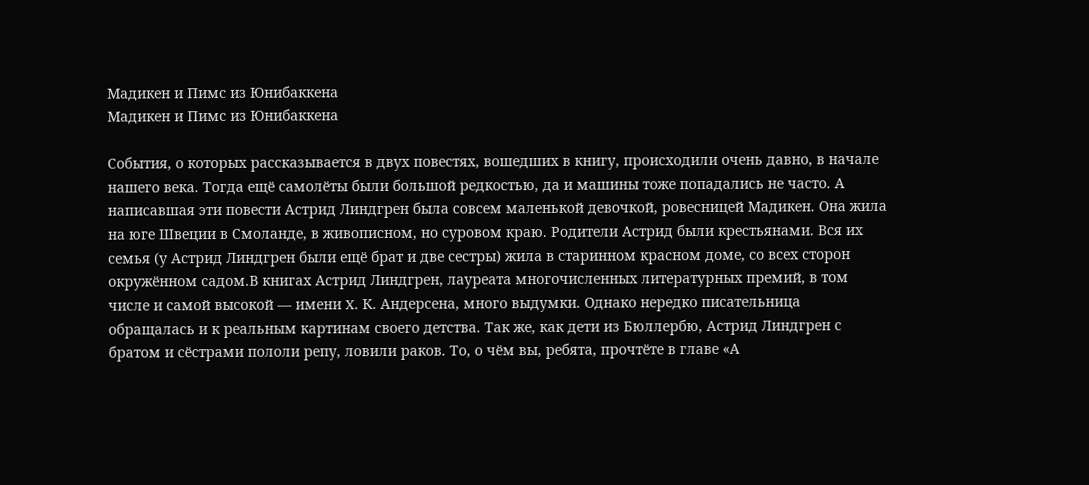Мадикен и Пимс из Юнибаккена
Мадикен и Пимс из Юнибаккена

События, о которых рассказывается в двух повестях, вошедших в книгу, происходили очень давно, в начале нашего века. Тогда ещё самолёты были большой редкостью, да и машины тоже попадались не часто. А написавшая эти повести Астрид Линдгрен была совсем маленькой девочкой, ровесницей Мадикен. Она жила на юге Швеции в Смоланде, в живописном, но суровом краю. Родители Астрид были крестьянами. Вся их семья (у Астрид Линдгрен были ещё брат и две сестры) жила в старинном красном доме, со всех сторон окружённом садом.В книгах Астрид Линдгрен, лауреата многочисленных литературных премий, в том числе и самой высокой — имени X. К. Андерсена, много выдумки. Однако нередко писательница обращалась и к реальным картинам своего детства. Так же, как дети из Бюллербю, Астрид Линдгрен с братом и сёстрами пололи репу, ловили раков. То, о чём вы, ребята, прочтёте в главе «А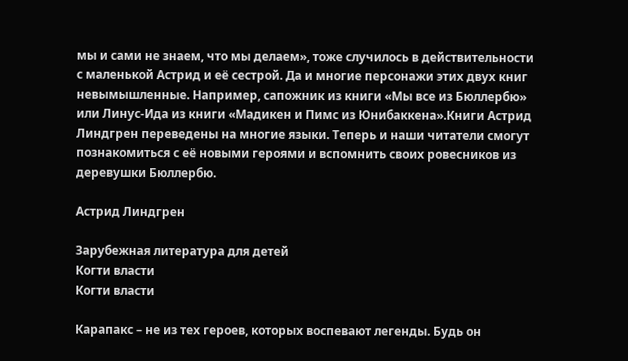мы и сами не знаем, что мы делаем», тоже случилось в действительности с маленькой Астрид и её сестрой. Да и многие персонажи этих двух книг невымышленные. Например, сапожник из книги «Мы все из Бюллербю» или Линус-Ида из книги «Мадикен и Пимс из Юнибаккена».Книги Астрид Линдгрен переведены на многие языки. Теперь и наши читатели смогут познакомиться с её новыми героями и вспомнить своих ровесников из деревушки Бюллербю.

Астрид Линдгрен

Зарубежная литература для детей
Когти власти
Когти власти

Карапакс – не из тех героев, которых воспевают легенды. Будь он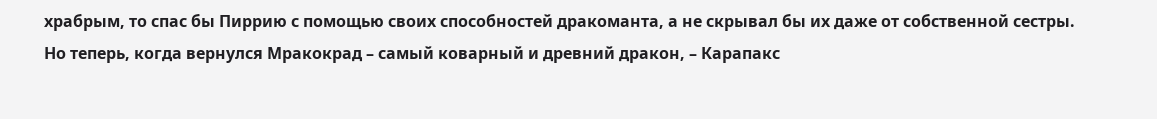храбрым, то спас бы Пиррию с помощью своих способностей дракоманта, а не скрывал бы их даже от собственной сестры. Но теперь, когда вернулся Мракокрад – самый коварный и древний дракон, – Карапакс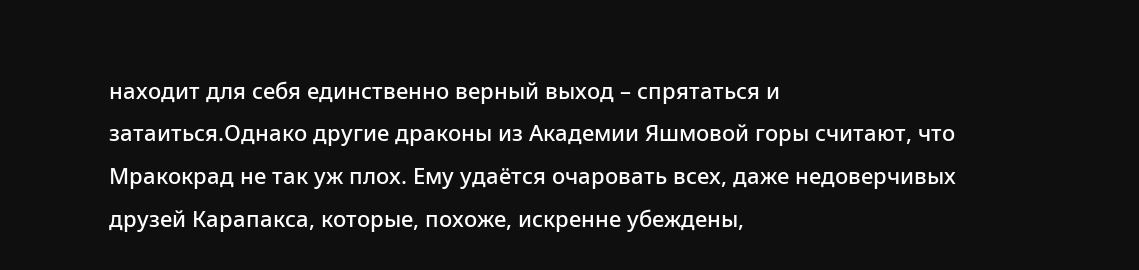находит для себя единственно верный выход – спрятаться и затаиться.Однако другие драконы из Академии Яшмовой горы считают, что Мракокрад не так уж плох. Ему удаётся очаровать всех, даже недоверчивых друзей Карапакса, которые, похоже, искренне убеждены,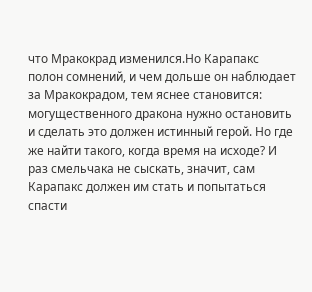что Мракокрад изменился.Но Карапакс полон сомнений, и чем дольше он наблюдает за Мракокрадом, тем яснее становится: могущественного дракона нужно остановить и сделать это должен истинный герой. Но где же найти такого, когда время на исходе? И раз смельчака не сыскать, значит, сам Карапакс должен им стать и попытаться спасти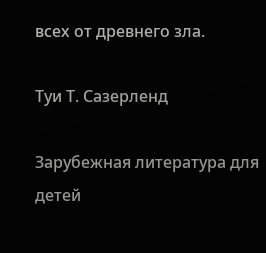всех от древнего зла.

Туи Т. Сазерленд

Зарубежная литература для детей